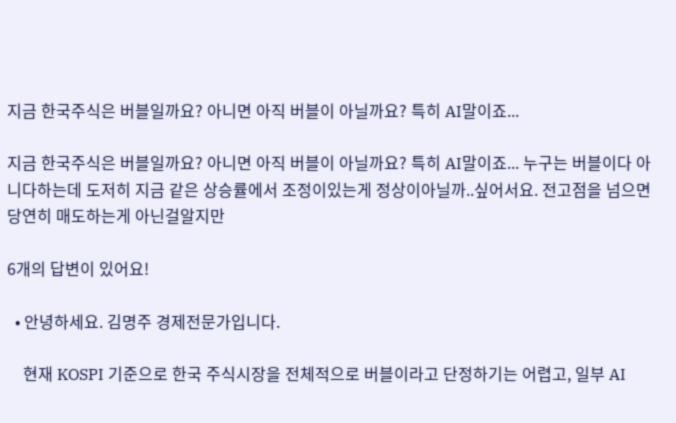지금 한국주식은 버블일까요? 아니면 아직 버블이 아닐까요? 특히 AI말이죠...

지금 한국주식은 버블일까요? 아니면 아직 버블이 아닐까요? 특히 AI말이죠... 누구는 버블이다 아니다하는데 도저히 지금 같은 상승률에서 조정이있는게 정상이아닐까..싶어서요. 전고점을 넘으면 당연히 매도하는게 아닌걸알지만

6개의 답변이 있어요!

  • 안녕하세요. 김명주 경제전문가입니다.

    현재 KOSPI 기준으로 한국 주식시장을 전체적으로 버블이라고 단정하기는 어렵고, 일부 AI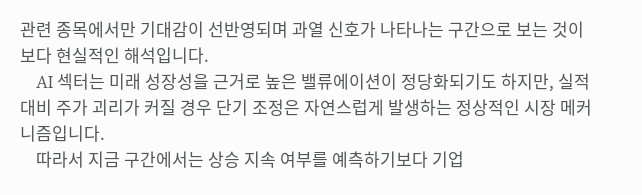관련 종목에서만 기대감이 선반영되며 과열 신호가 나타나는 구간으로 보는 것이 보다 현실적인 해석입니다.
    AI 섹터는 미래 성장성을 근거로 높은 밸류에이션이 정당화되기도 하지만, 실적 대비 주가 괴리가 커질 경우 단기 조정은 자연스럽게 발생하는 정상적인 시장 메커니즘입니다.
    따라서 지금 구간에서는 상승 지속 여부를 예측하기보다 기업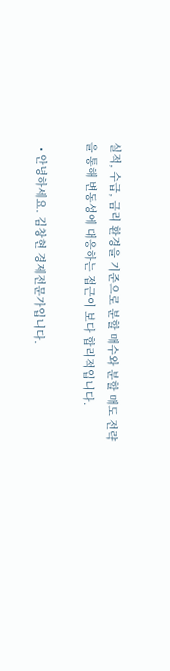실적, 수급, 금리 환경을 기준으로 분할 매수와 분할 매도 전략을 통해 변동성에 대응하는 접근이 보다 합리적입니다.

  • 안녕하세요. 김창현 경제전문가입니다.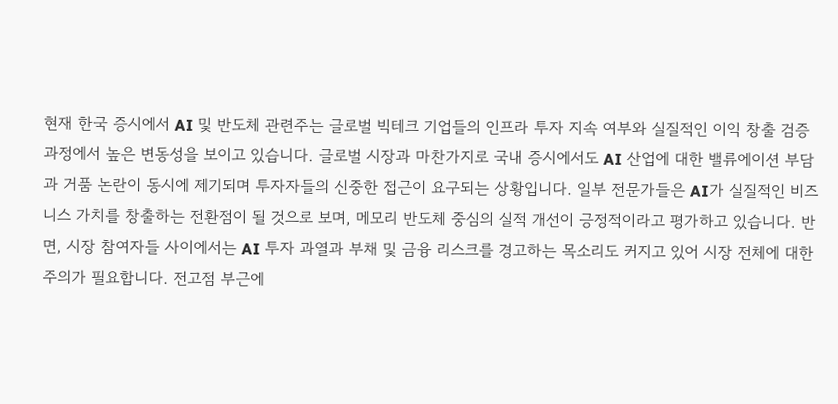현재 한국 증시에서 AI 및 반도체 관련주는 글로벌 빅테크 기업들의 인프라 투자 지속 여부와 실질적인 이익 창출 검증 과정에서 높은 변동성을 보이고 있습니다. 글로벌 시장과 마찬가지로 국내 증시에서도 AI 산업에 대한 밸류에이션 부담과 거품 논란이 동시에 제기되며 투자자들의 신중한 접근이 요구되는 상황입니다. 일부 전문가들은 AI가 실질적인 비즈니스 가치를 창출하는 전환점이 될 것으로 보며, 메모리 반도체 중심의 실적 개선이 긍정적이라고 평가하고 있습니다. 반면, 시장 참여자들 사이에서는 AI 투자 과열과 부채 및 금융 리스크를 경고하는 목소리도 커지고 있어 시장 전체에 대한 주의가 필요합니다. 전고점 부근에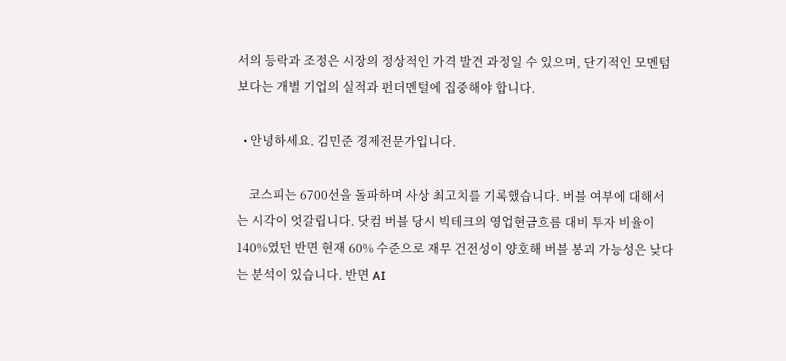서의 등락과 조정은 시장의 정상적인 가격 발견 과정일 수 있으며, 단기적인 모멘텀보다는 개별 기업의 실적과 펀더멘털에 집중해야 합니다.

  • 안녕하세요. 김민준 경제전문가입니다.

    코스피는 6700선을 돌파하며 사상 최고치를 기록했습니다. 버블 여부에 대해서는 시각이 엇갈립니다. 닷컴 버블 당시 빅테크의 영업현금흐름 대비 투자 비율이 140%였던 반면 현재 60% 수준으로 재무 건전성이 양호해 버블 봉괴 가능성은 낮다는 분석이 있습니다. 반면 AI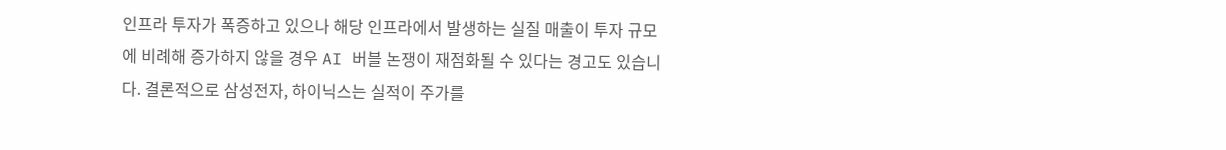인프라 투자가 폭증하고 있으나 해당 인프라에서 발생하는 실질 매출이 투자 규모에 비례해 증가하지 않을 경우 AI 버블 논쟁이 재점화될 수 있다는 경고도 있습니다. 결론적으로 삼성전자, 하이닉스는 실적이 주가를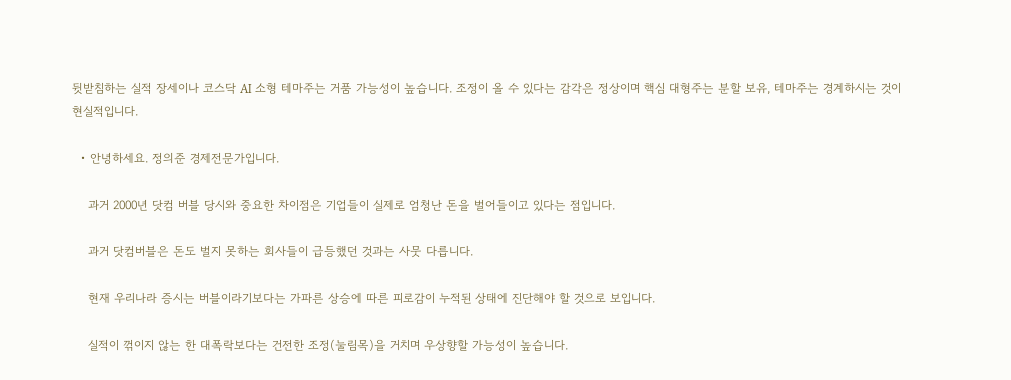뒷받침하는 실적 장세이나 코스닥 AI 소형 테마주는 거품 가능성이 높습니다. 조정이 올 수 있다는 감각은 정상이며 핵심 대형주는 분할 보유, 테마주는 경계하시는 것이 현실적입니다.

  • 안녕하세요. 정의준 경제전문가입니다.

    과거 2000년 닷컴 버블 당시와 중요한 차이점은 기업들이 실제로 엄청난 돈을 벌어들이고 있다는 점입니다.

    과거 닷컴버블은 돈도 벌지 못하는 회사들이 급등했던 것과는 사뭇 다릅니다.

    현재 우리나라 증시는 버블이라기보다는 가파른 상승에 따른 피로감이 누적된 상태에 진단해야 할 것으로 보입니다.

    실적이 꺾이지 않는 한 대폭락보다는 건전한 조정(눌림목)을 거치며 우상향할 가능성이 높습니다.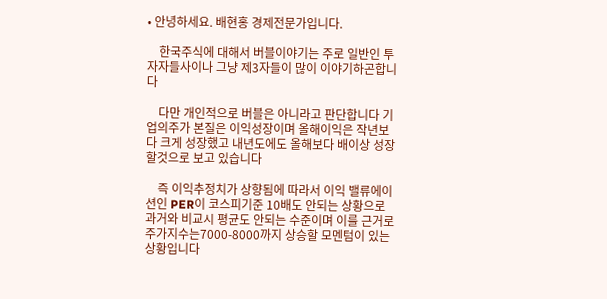• 안녕하세요. 배현홍 경제전문가입니다.

    한국주식에 대해서 버블이야기는 주로 일반인 투자자들사이나 그냥 제3자들이 많이 이야기하곤합니다

    다만 개인적으로 버블은 아니라고 판단합니다 기업의주가 본질은 이익성장이며 올해이익은 작년보다 크게 성장했고 내년도에도 올해보다 배이상 성장할것으로 보고 있습니다

    즉 이익추정치가 상향됨에 따라서 이익 밸류에이션인 PER이 코스피기준 10배도 안되는 상황으로 과거와 비교시 평균도 안되는 수준이며 이를 근거로 주가지수는7000-8000까지 상승할 모멘텀이 있는 상황입니다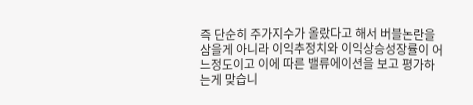즉 단순히 주가지수가 올랐다고 해서 버블논란을 삼을게 아니라 이익추정치와 이익상승성장률이 어느정도이고 이에 따른 밸류에이션을 보고 평가하는게 맞습니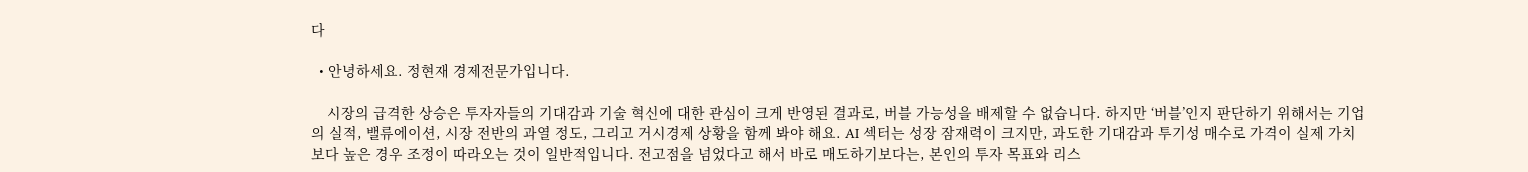다

  • 안녕하세요. 정현재 경제전문가입니다.

    시장의 급격한 상승은 투자자들의 기대감과 기술 혁신에 대한 관심이 크게 반영된 결과로, 버블 가능성을 배제할 수 없습니다. 하지만 ‘버블’인지 판단하기 위해서는 기업의 실적, 밸류에이션, 시장 전반의 과열 정도, 그리고 거시경제 상황을 함께 봐야 해요. AI 섹터는 성장 잠재력이 크지만, 과도한 기대감과 투기성 매수로 가격이 실제 가치보다 높은 경우 조정이 따라오는 것이 일반적입니다. 전고점을 넘었다고 해서 바로 매도하기보다는, 본인의 투자 목표와 리스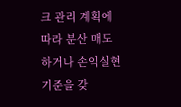크 관리 계획에 따라 분산 매도하거나 손익실현 기준을 갖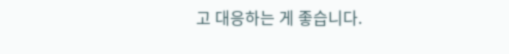고 대응하는 게 좋습니다.